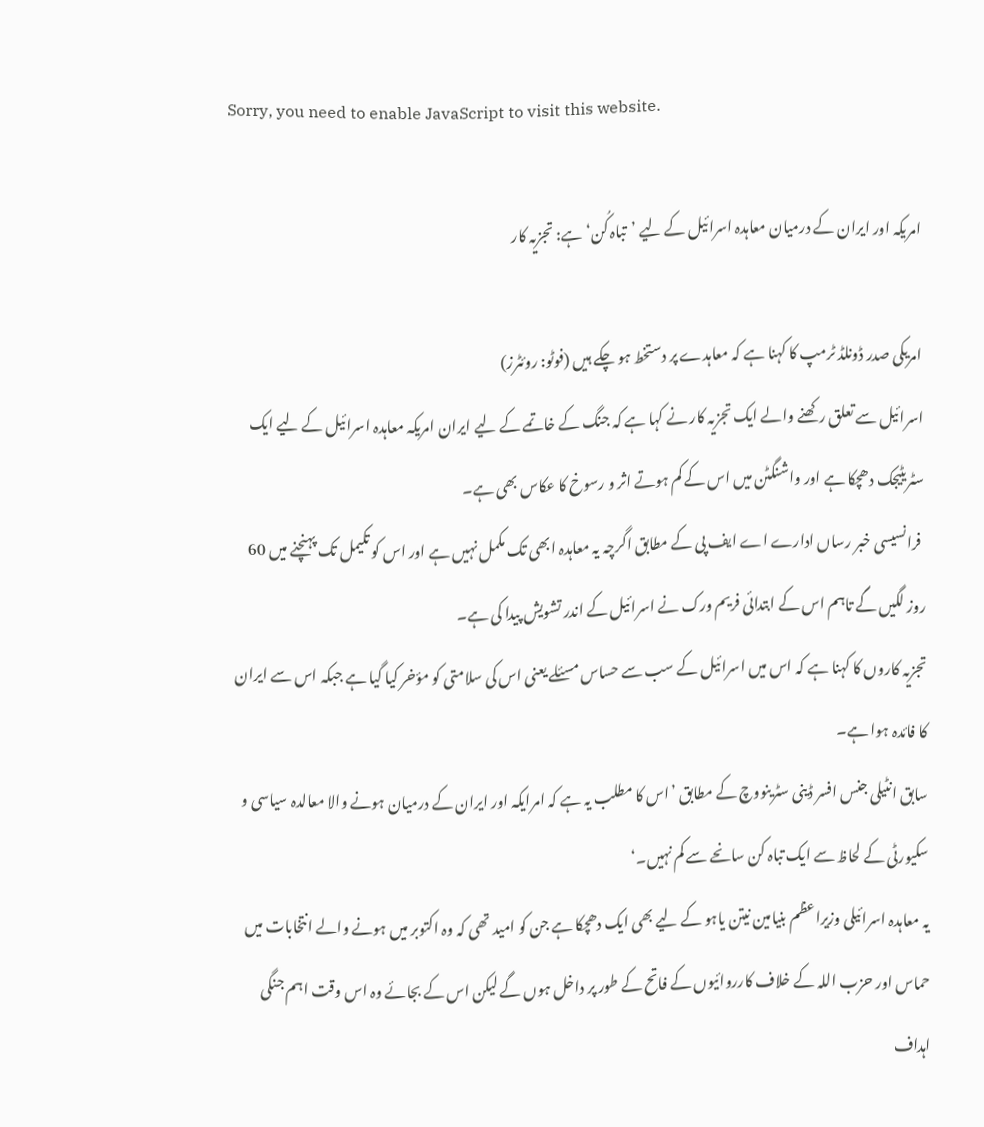Sorry, you need to enable JavaScript to visit this website.

امریکہ اور ایران کے درمیان معاہدہ اسرائیل کے لیے ’تباہ کُن‘ ہے: تجزیہ کار

امریکی صدر ڈونلڈ ٹرمپ کا کہنا ہے کہ معاہدے پر دستخط ہو چکے ہیں (فوٹو: روئٹرز)
اسرائیل سے تعلق رکھنے والے ایک تجزیہ کار نے کہا ہے کہ جنگ کے خاتمے کے لیے ایران امریکہ معاہدہ اسرائیل کے لیے ایک سٹریٹیجک دھچکا ہے اور واشنگٹن میں اس کے کم ہوتے اثر و رسوخ کا عکاس بھی ہے۔
 فرانسیسی خبر رساں ادارے اے ایف پی کے مطابق اگرچہ یہ معاہدہ ابھی تک مکمل نہیں ہے اور اس کو تکیمل تک پہنچنے میں 60 روز لگیں گے تاہم اس کے ابتدائی فریم ورک نے اسرائیل کے اندر تشویش پیدا کی ہے۔
تجزیہ کاروں کا کہنا ہے کہ اس میں اسرائیل کے سب سے حساس مسئلے یعنی اس کی سلامتی کو مؤخر کیا گیا ہے جبکہ اس سے ایران کا فائدہ ہوا ہے۔
سابق انٹیلی جنس افسر ڈینی سٹرینووچ کے مطابق ’اس کا مطلب یہ ہے کہ امرایکہ اور ایران کے درمیان ہونے والا معالدہ سیاسی و سکیورٹی کے لحاظ سے ایک تباہ کن سانحے سے کم نہیں۔‘
یہ معاہدہ اسرائیلی وزیراعظم بنیامین نیتن یاہو کے لیے بھی ایک دھچکا ہے جن کو امید تھی کہ وہ اکتوبر میں ہونے والے انتخابات میں حماس اور حزب اللہ کے خلاف کارروائیوں کے فاتح کے طور پر داخل ہوں گے لیکن اس کے بجائے وہ اس وقت اہم جنگی اہداف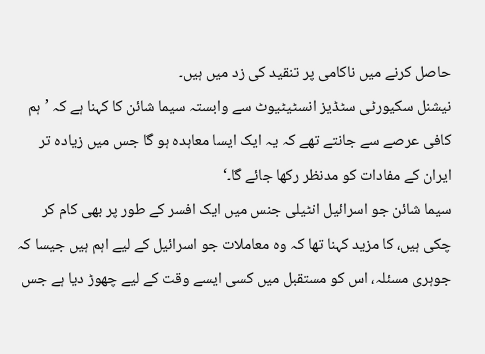حاصل کرنے میں ناکامی پر تنقید کی زد میں ہیں۔
نیشنل سکیورٹی سٹڈیز انسٹیٹیوٹ سے وابستہ سیما شائن کا کہنا ہے کہ ’ہم کافی عرصے سے جانتے تھے کہ یہ ایک ایسا معاہدہ ہو گا جس میں زیادہ تر ایران کے مفادات کو مدنظر رکھا جائے گا۔‘
سیما شائن جو اسرائیل انٹیلی جنس میں ایک افسر کے طور پر بھی کام کر چکی ہیں، کا مزید کہنا تھا کہ وہ معاملات جو اسرائیل کے لیے اہم ہیں جیسا کہ جوہری مسئلہ، اس کو مستقبل میں کسی ایسے وقت کے لیے چھوڑ دیا ہے جس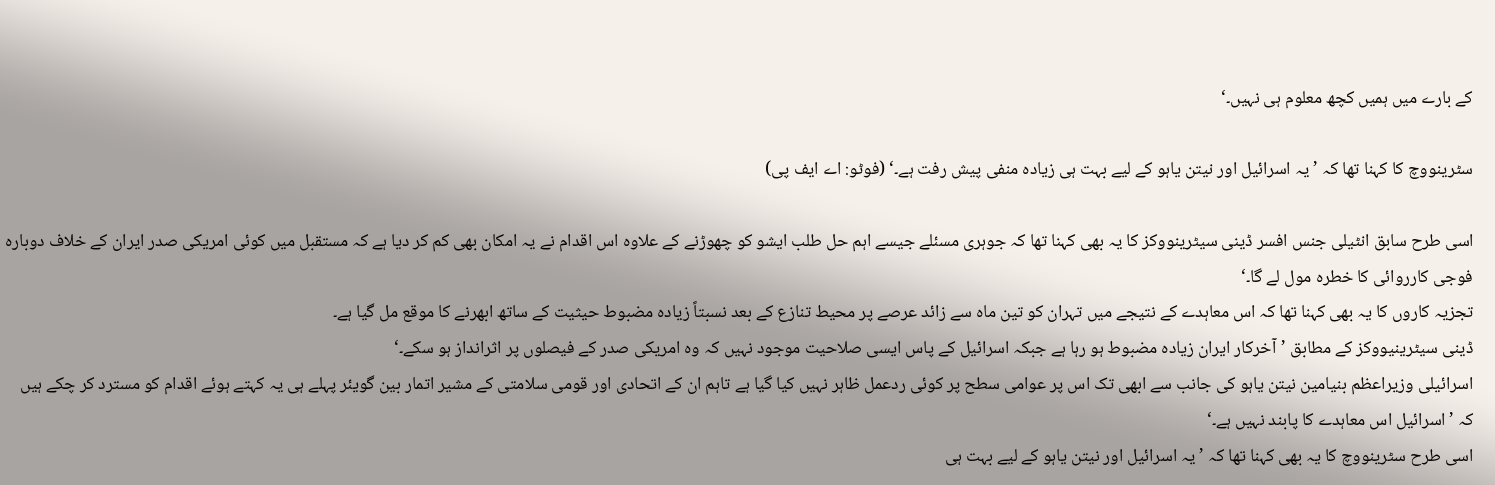کے بارے میں ہمیں کچھ معلوم ہی نہیں۔‘

سٹرینووچ کا کہنا تھا کہ ’یہ اسرائیل اور نیتن یاہو کے لیے بہت ہی زیادہ منفی پیش رفت ہے۔‘ (فوٹو: اے ایف پی)

اسی طرح سابق انٹیلی جنس افسر ڈینی سیٹرینووکز کا یہ بھی کہنا تھا کہ جوہری مسئلے جیسے اہم حل طلب ایشو کو چھوڑنے کے علاوہ اس اقدام نے یہ امکان بھی کم کر دیا ہے کہ مستقبل میں کوئی امریکی صدر ایران کے خلاف دوبارہ فوجی کارروائی کا خطرہ مول لے گا۔‘
تجزیہ کاروں کا یہ بھی کہنا تھا کہ اس معاہدے کے نتیجے میں تہران کو تین ماہ سے زائد عرصے پر محیط تنازع کے بعد نسبتاً زیادہ مضبوط حیثیت کے ساتھ ابھرنے کا موقع مل گیا ہے۔
ڈینی سیٹرینیووکز کے مطابق ’آخرکار ایران زیادہ مضبوط ہو رہا ہے جبکہ اسرائیل کے پاس ایسی صلاحیت موجود نہیں کہ وہ امریکی صدر کے فیصلوں پر اثرانداز ہو سکے۔‘
اسرائیلی وزیراعظم بنیامین نیتن یاہو کی جانب سے ابھی تک اس پر عوامی سطح پر کوئی ردعمل ظاہر نہیں کیا گیا ہے تاہم ان کے اتحادی اور قومی سلامتی کے مشیر اتمار بین گویئر پہلے ہی یہ کہتے ہوئے اقدام کو مسترد کر چکے ہیں کہ ’اسرائیل اس معاہدے کا پابند نہیں ہے۔‘
اسی طرح سٹرینووچ کا یہ بھی کہنا تھا کہ ’یہ اسرائیل اور نیتن یاہو کے لیے بہت ہی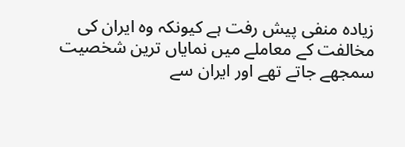زیادہ منفی پیش رفت ہے کیونکہ وہ ایران کی مخالفت کے معاملے میں نمایاں ترین شخصیت سمجھے جاتے تھے اور ایران سے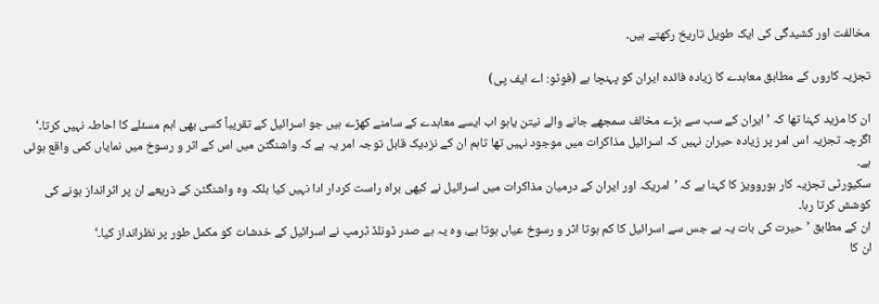مخالفت اور کشیدگی کی ایک طویل تاریخ رکھتے ہیں۔

تجزیہ کاروں کے مطابق معاہدے کا زیادہ فائدہ ایران کو پہنچا ہے (فوٹو: اے ایف پی)

ان کا مزید کہنا تھا کہ ’ایران کے سب سے بڑے مخالف سمجھے جانے والے نیتن یاہو اب ایسے معاہدے کے سامنے کھڑے ہیں جو اسرائیل کے تقریباً کسی بھی اہم مسئلے کا احاطہ نہیں کرتا۔‘
اگرچہ تجزیہ اس امر پر زیادہ حیران نہیں کہ اسرائیل مذاکرات میں موجود نہیں تھا تاہم ان کے نزدیک قابل توجہ امر یہ ہے کہ واشنگٹن میں اس کے اثر و رسوخ میں نمایاں کمی واقع ہوئی ہے۔
سکیورٹی تجزیہ کار ہوروویز کا کہنا ہے کہ ’امریکہ اور ایران کے درمیان مذاکرات میں اسرائیل نے کبھی براہ راست کردار ادا نہیں کیا بلکہ وہ واشنگٹن کے ذریعے ان پر اثرانداز ہونے کی کوشش کرتا رہا۔
ان کے مطابق ’حیرت کی بات یہ ہے جس سے اسرائیل کا کم ہوتا اثر و رسوخ عیاں ہوتا ہے، وہ یہ ہے صدر ڈونلڈ ٹرمپ نے اسرائیل کے خدشات کو مکمل طور پر نظرانداز کیا۔‘
ان کا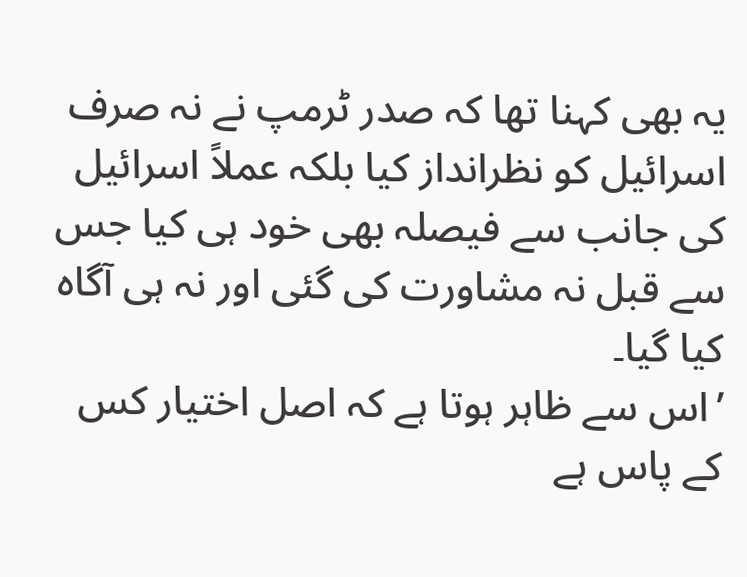یہ بھی کہنا تھا کہ صدر ٹرمپ نے نہ صرف اسرائیل کو نظرانداز کیا بلکہ عملاً اسرائیل کی جانب سے فیصلہ بھی خود ہی کیا جس سے قبل نہ مشاورت کی گئی اور نہ ہی آگاہ کیا گیا۔
’اس سے ظاہر ہوتا ہے کہ اصل اختیار کس کے پاس ہے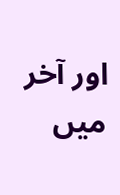اور آخر میں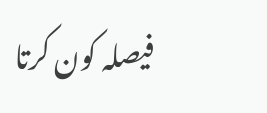فیصلہ کون کرتا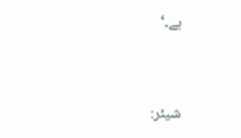ہے۔‘



شیئر: